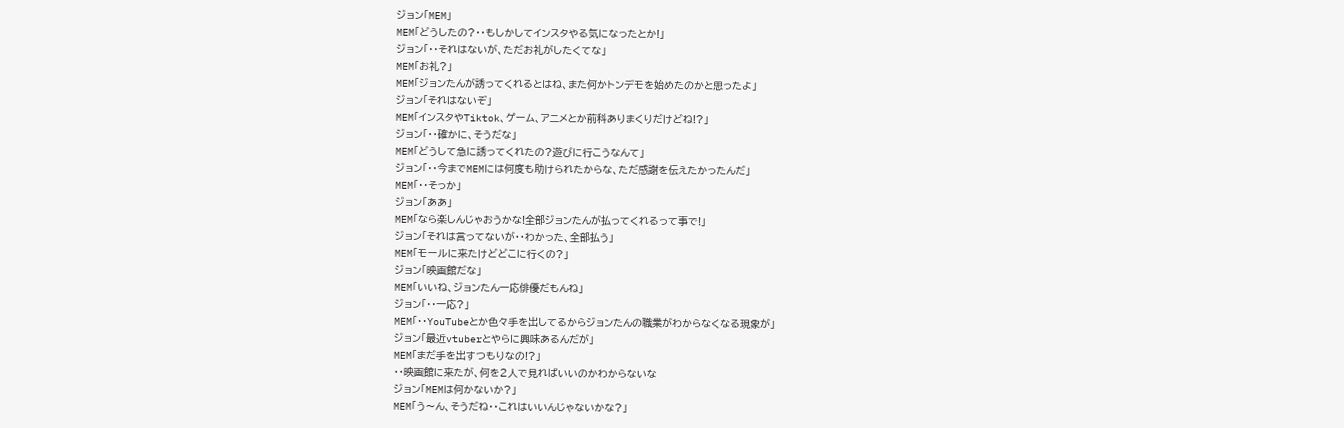ジョン「MEM」
MEM「どうしたの?・・もしかしてインスタやる気になったとか!」
ジョン「・・それはないが、ただお礼がしたくてな」
MEM「お礼?」
MEM「ジョンたんが誘ってくれるとはね、また何かトンデモを始めたのかと思ったよ」
ジョン「それはないぞ」
MEM「インスタやTiktok、ゲーム、アニメとか前科ありまくりだけどね!?」
ジョン「・・確かに、そうだな」
MEM「どうして急に誘ってくれたの?遊びに行こうなんて」
ジョン「・・今までMEMには何度も助けられたからな、ただ感謝を伝えたかったんだ」
MEM「・・そっか」
ジョン「ああ」
MEM「なら楽しんじゃおうかな!全部ジョンたんが払ってくれるって事で!」
ジョン「それは言ってないが・・わかった、全部払う」
MEM「モールに来たけどどこに行くの?」
ジョン「映画館だな」
MEM「いいね、ジョンたん一応俳優だもんね」
ジョン「・・一応?」
MEM「・・YouTubeとか色々手を出してるからジョンたんの職業がわからなくなる現象が」
ジョン「最近vtuberとやらに興味あるんだが」
MEM「まだ手を出すつもりなの!?」
・・映画館に来たが、何を2人で見ればいいのかわからないな
ジョン「MEMは何かないか?」
MEM「う〜ん、そうだね・・これはいいんじゃないかな?」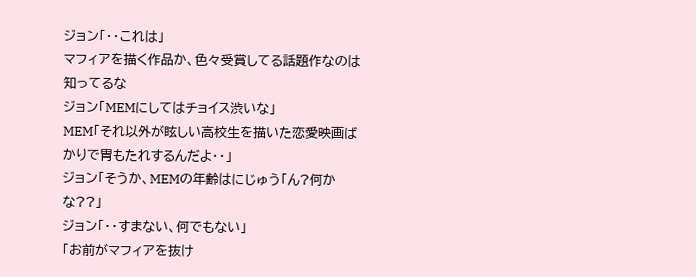ジョン「・・これは」
マフィアを描く作品か、色々受賞してる話題作なのは知ってるな
ジョン「MEMにしてはチョイス渋いな」
MEM「それ以外が眩しい高校生を描いた恋愛映画ばかりで胃もたれするんだよ・・」
ジョン「そうか、MEMの年齢はにじゅう「ん?何かな??」
ジョン「・・すまない、何でもない」
「お前がマフィアを抜け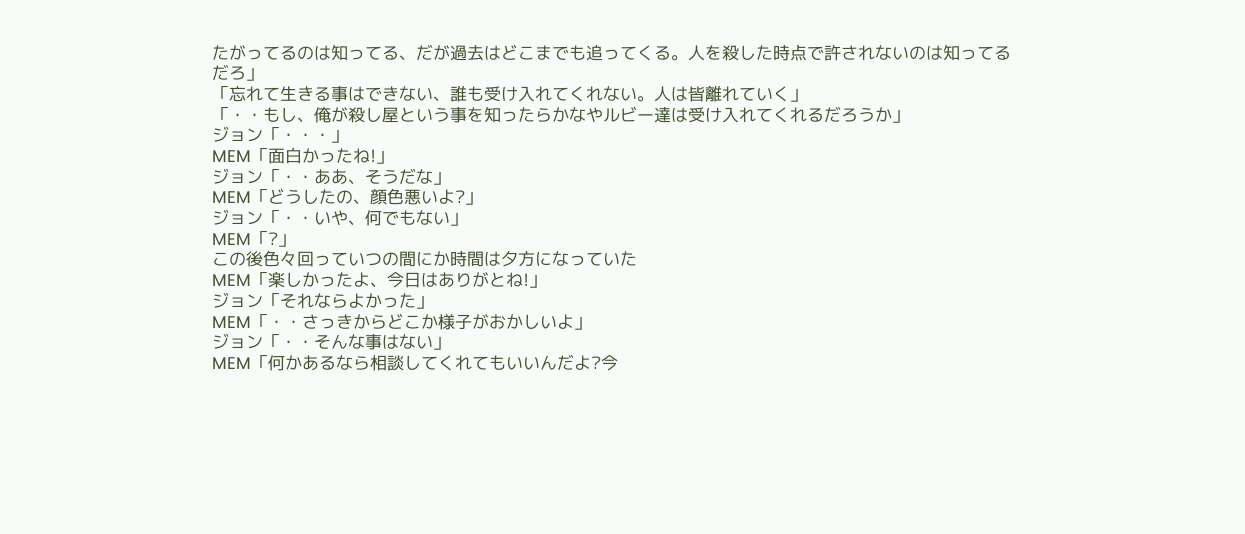たがってるのは知ってる、だが過去はどこまでも追ってくる。人を殺した時点で許されないのは知ってるだろ」
「忘れて生きる事はできない、誰も受け入れてくれない。人は皆離れていく」
「・・もし、俺が殺し屋という事を知ったらかなやルビー達は受け入れてくれるだろうか」
ジョン「・・・」
MEM「面白かったね!」
ジョン「・・ああ、そうだな」
MEM「どうしたの、顔色悪いよ?」
ジョン「・・いや、何でもない」
MEM「?」
この後色々回っていつの間にか時間は夕方になっていた
MEM「楽しかったよ、今日はありがとね!」
ジョン「それならよかった」
MEM「・・さっきからどこか様子がおかしいよ」
ジョン「・・そんな事はない」
MEM「何かあるなら相談してくれてもいいんだよ?今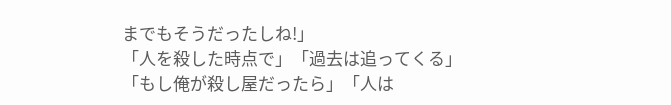までもそうだったしね!」
「人を殺した時点で」「過去は追ってくる」
「もし俺が殺し屋だったら」「人は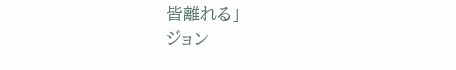皆離れる」
ジョン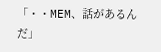「・・MEM、話があるんだ」